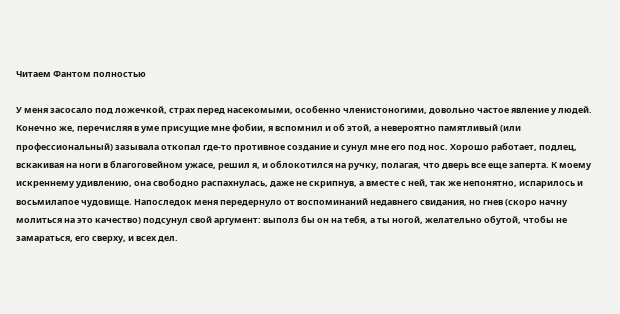Читаем Фантом полностью

У меня засосало под ложечкой, страх перед насекомыми, особенно членистоногими, довольно частое явление у людей. Конечно же, перечисляя в уме присущие мне фобии, я вспомнил и об этой, а невероятно памятливый (или профессиональный) зазывала откопал где-то противное создание и сунул мне его под нос. Хорошо работает, подлец, вскакивая на ноги в благоговейном ужасе, решил я, и облокотился на ручку, полагая, что дверь все еще заперта. К моему искреннему удивлению, она свободно распахнулась, даже не скрипнув, а вместе с ней, так же непонятно, испарилось и восьмилапое чудовище. Напоследок меня передернуло от воспоминаний недавнего свидания, но гнев (скоро начну молиться на это качество) подсунул свой аргумент: выполз бы он на тебя, а ты ногой, желательно обутой, чтобы не замараться, его сверху, и всех дел.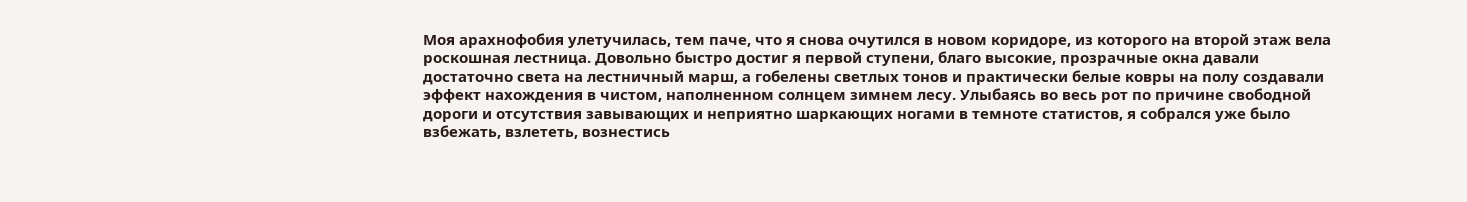Моя арахнофобия улетучилась, тем паче, что я снова очутился в новом коридоре, из которого на второй этаж вела роскошная лестница. Довольно быстро достиг я первой ступени, благо высокие, прозрачные окна давали достаточно света на лестничный марш, а гобелены светлых тонов и практически белые ковры на полу создавали эффект нахождения в чистом, наполненном солнцем зимнем лесу. Улыбаясь во весь рот по причине свободной дороги и отсутствия завывающих и неприятно шаркающих ногами в темноте статистов, я собрался уже было взбежать, взлететь, вознестись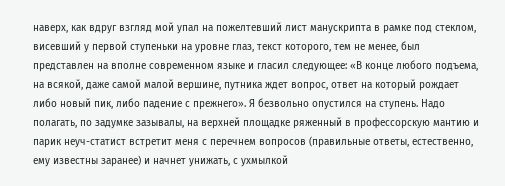наверх, как вдруг взгляд мой упал на пожелтевший лист манускрипта в рамке под стеклом, висевший у первой ступеньки на уровне глаз, текст которого, тем не менее, был представлен на вполне современном языке и гласил следующее: «В конце любого подъема, на всякой, даже самой малой вершине, путника ждет вопрос, ответ на который рождает либо новый пик, либо падение с прежнего». Я безвольно опустился на ступень. Надо полагать, по задумке зазывалы, на верхней площадке ряженный в профессорскую мантию и парик неуч-статист встретит меня с перечнем вопросов (правильные ответы, естественно, ему известны заранее) и начнет унижать, с ухмылкой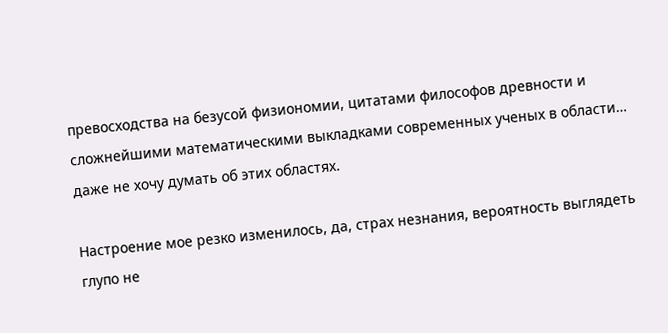превосходства на безусой физиономии, цитатами философов древности и сложнейшими математическими выкладками современных ученых в области… даже не хочу думать об этих областях.

Настроение мое резко изменилось, да, страх незнания, вероятность выглядеть глупо не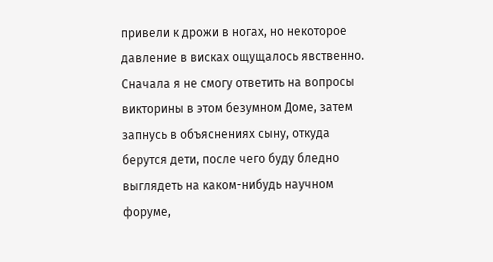привели к дрожи в ногах, но некоторое давление в висках ощущалось явственно. Сначала я не смогу ответить на вопросы викторины в этом безумном Доме, затем запнусь в объяснениях сыну, откуда берутся дети, после чего буду бледно выглядеть на каком-нибудь научном форуме,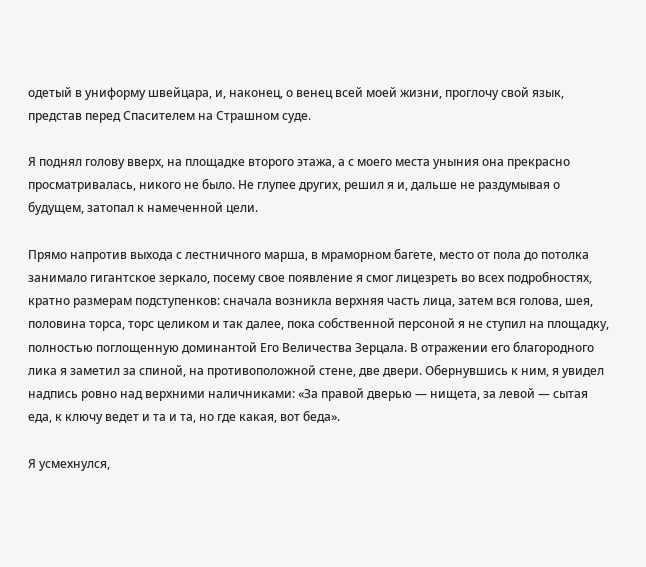одетый в униформу швейцара, и, наконец, о венец всей моей жизни, проглочу свой язык, представ перед Спасителем на Страшном суде.

Я поднял голову вверх, на площадке второго этажа, а с моего места уныния она прекрасно просматривалась, никого не было. Не глупее других, решил я и, дальше не раздумывая о будущем, затопал к намеченной цели.

Прямо напротив выхода с лестничного марша, в мраморном багете, место от пола до потолка занимало гигантское зеркало, посему свое появление я смог лицезреть во всех подробностях, кратно размерам подступенков: сначала возникла верхняя часть лица, затем вся голова, шея, половина торса, торс целиком и так далее, пока собственной персоной я не ступил на площадку, полностью поглощенную доминантой Его Величества Зерцала. В отражении его благородного лика я заметил за спиной, на противоположной стене, две двери. Обернувшись к ним, я увидел надпись ровно над верхними наличниками: «За правой дверью — нищета, за левой — сытая еда, к ключу ведет и та и та, но где какая, вот беда».

Я усмехнулся,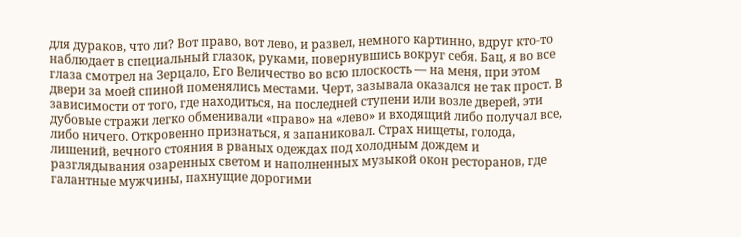для дураков, что ли? Вот право, вот лево, и развел, немного картинно, вдруг кто-то наблюдает в специальный глазок, руками, повернувшись вокруг себя. Бац, я во все глаза смотрел на Зерцало, Его Величество во всю плоскость — на меня, при этом двери за моей спиной поменялись местами. Черт, зазывала оказался не так прост. В зависимости от того, где находиться, на последней ступени или возле дверей, эти дубовые стражи легко обменивали «право» на «лево» и входящий либо получал все, либо ничего. Откровенно признаться, я запаниковал. Страх нищеты, голода, лишений, вечного стояния в рваных одеждах под холодным дождем и разглядывания озаренных светом и наполненных музыкой окон ресторанов, где галантные мужчины, пахнущие дорогими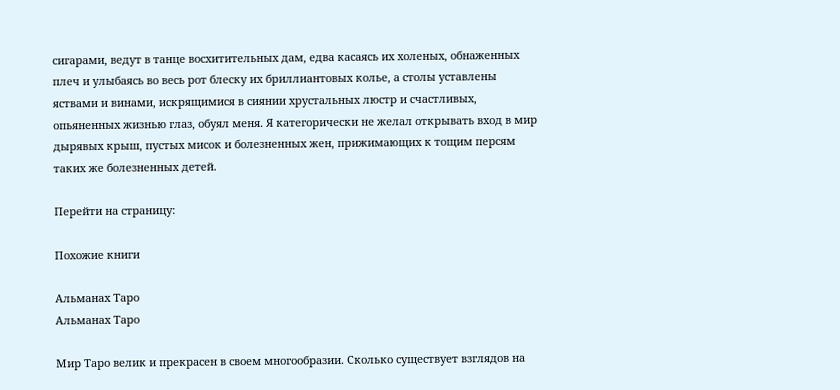сигарами, ведут в танце восхитительных дам, едва касаясь их холеных, обнаженных плеч и улыбаясь во весь рот блеску их бриллиантовых колье, а столы уставлены яствами и винами, искрящимися в сиянии хрустальных люстр и счастливых, опьяненных жизнью глаз, обуял меня. Я категорически не желал открывать вход в мир дырявых крыш, пустых мисок и болезненных жен, прижимающих к тощим персям таких же болезненных детей.

Перейти на страницу:

Похожие книги

Альманах Таро
Альманах Таро

Мир Таро велик и прекрасен в своем многообразии. Сколько существует взглядов на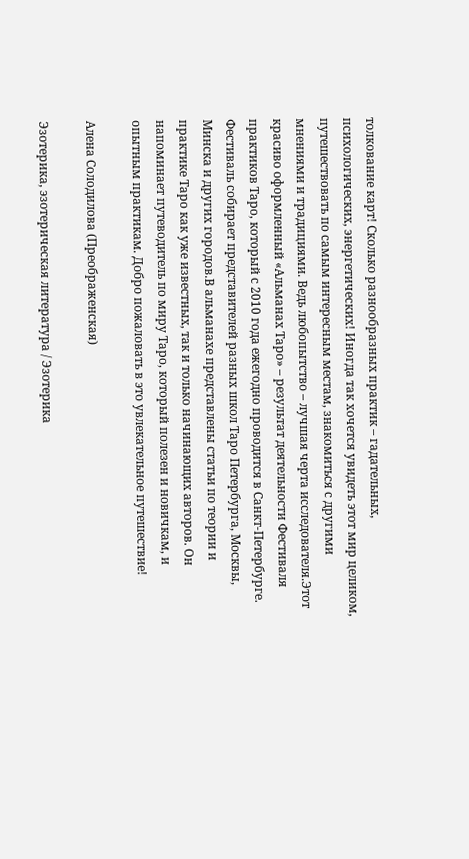толкование карт! Сколько разнообразных практик – гадательных, психологических, энергетических! Иногда так хочется увидеть этот мир целиком, путешествовать по самым интересным местам, знакомиться с другими мнениями и традициями. Ведь любопытство – лучшая черта исследователя.Этот красиво оформленный «Альманах Таро» – результат деятельности Фестиваля практиков Таро, который с 2010 года ежегодно проводится в Санкт-Петербурге. Фестиваль собирает представителей разных школ Таро Петербурга, Москвы, Минска и других городов.В альманахе представлены статьи по теории и практике Таро как уже известных, так и только начинающих авторов. Он напоминает путеводитель по миру Таро, который полезен и новичкам, и опытным практикам. Добро пожаловать в это увлекательное путешествие!

Алена Солодилова (Преображенская)

Эзотерика, эзотерическая литература / Эзотерика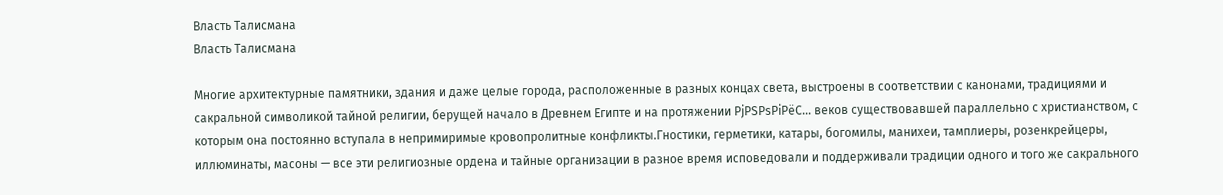Власть Талисмана
Власть Талисмана

Многие архитектурные памятники, здания и даже целые города, расположенные в разных концах света, выстроены в соответствии с канонами, традициями и сакральной символикой тайной религии, берущей начало в Древнем Египте и на протяжении РјРЅРѕРіРёС… веков существовавшей параллельно с христианством, с которым она постоянно вступала в непримиримые кровопролитные конфликты.Гностики, герметики, катары, богомилы, манихеи, тамплиеры, розенкрейцеры, иллюминаты, масоны — все эти религиозные ордена и тайные организации в разное время исповедовали и поддерживали традиции одного и того же сакрального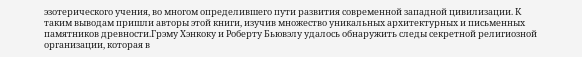эзотерического учения, во многом определившего пути развития современной западной цивилизации. К таким выводам пришли авторы этой книги, изучив множество уникальных архитектурных и письменных памятников древности.Грэму Хэнкоку и Роберту Бьювэлу удалось обнаружить следы секретной религиозной организации, которая в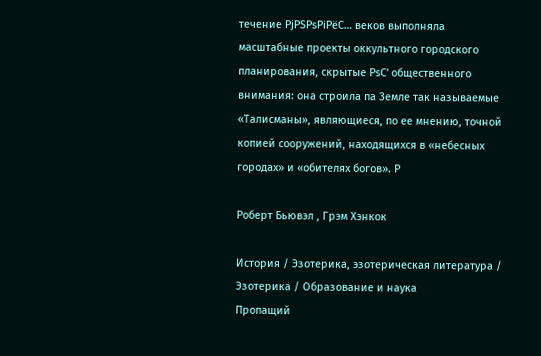течение РјРЅРѕРіРёС… веков выполняла масштабные проекты оккультного городского планирования, скрытые РѕС' общественного внимания: она строила па Земле так называемые «Талисманы», являющиеся, по ее мнению, точной копией сооружений, находящихся в «небесных городах» и «обителях богов». Р

Роберт Бьювэл , Грэм Хэнкок

История / Эзотерика, эзотерическая литература / Эзотерика / Образование и наука
Пропащий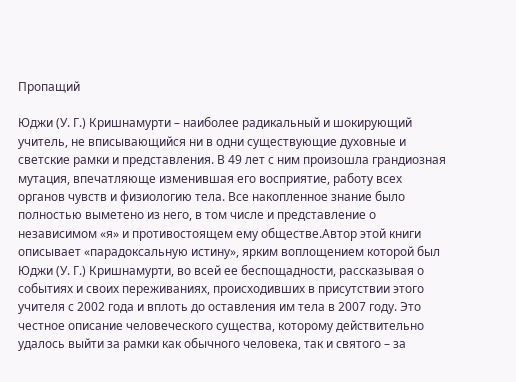Пропащий

Юджи (У. Г.) Кришнамурти – наиболее радикальный и шокирующий учитель, не вписывающийся ни в одни существующие духовные и светские рамки и представления. В 49 лет с ним произошла грандиозная мутация, впечатляюще изменившая его восприятие, работу всех органов чувств и физиологию тела. Все накопленное знание было полностью выметено из него, в том числе и представление о независимом «я» и противостоящем ему обществе.Автор этой книги описывает «парадоксальную истину», ярким воплощением которой был Юджи (У. Г.) Кришнамурти, во всей ее беспощадности, рассказывая о событиях и своих переживаниях, происходивших в присутствии этого учителя с 2002 года и вплоть до оставления им тела в 2007 году. Это честное описание человеческого существа, которому действительно удалось выйти за рамки как обычного человека, так и святого – за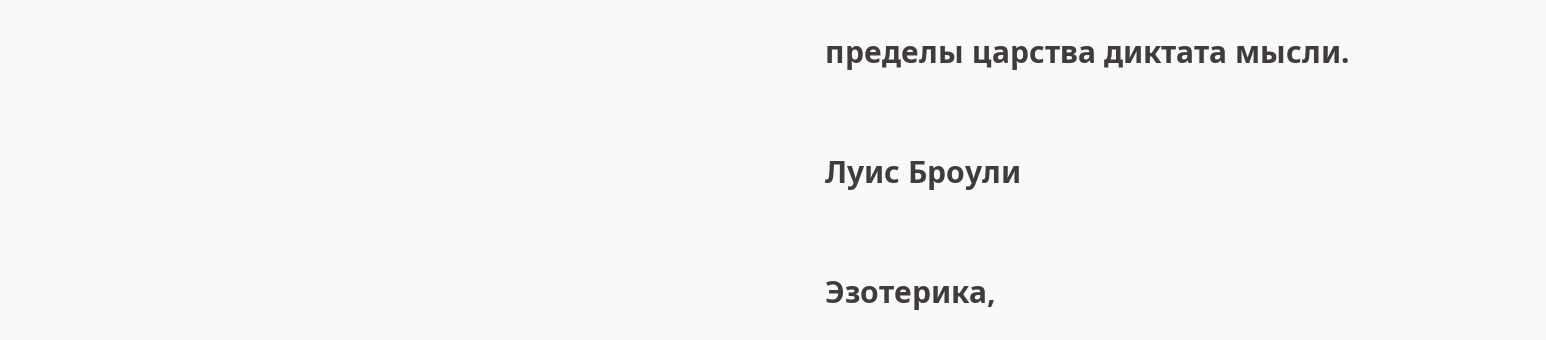пределы царства диктата мысли.

Луис Броули

Эзотерика,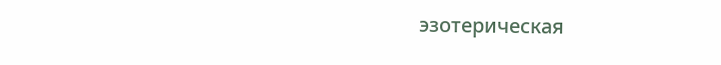эзотерическая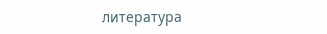литература